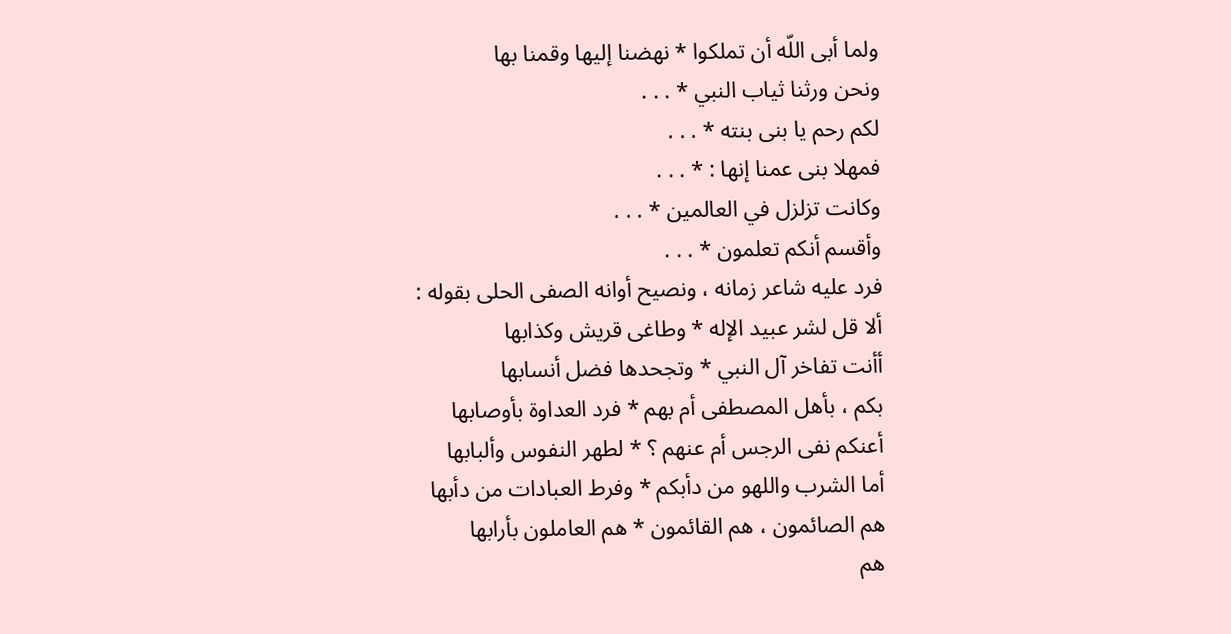ولما أبى اللّه أن تملكوا * نهضنا إليها وقمنا بها
ونحن ورثنا ثياب النبي * . . .
لكم رحم يا بنى بنته * . . .
فمهلا بنى عمنا إنها : * . . .
وكانت تزلزل في العالمين * . . .
وأقسم أنكم تعلمون * . . .
فرد عليه شاعر زمانه ، ونصيح أوانه الصفى الحلى بقوله :
ألا قل لشر عبيد الإله * وطاغى قريش وكذابها
أأنت تفاخر آل النبي * وتجحدها فضل أنسابها
بكم ، بأهل المصطفى أم بهم * فرد العداوة بأوصابها
أعنكم نفى الرجس أم عنهم ؟ * لطهر النفوس وألبابها
أما الشرب واللهو من دأبكم * وفرط العبادات من دأبها
هم الصائمون ، هم القائمون * هم العاملون بأرابها
هم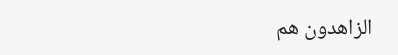الزاهدون هم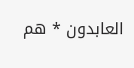العابدون * هم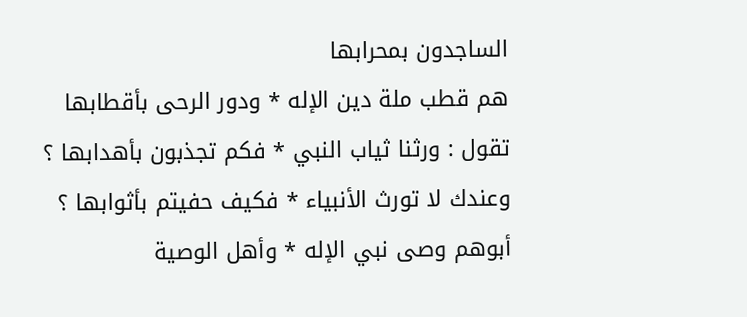الساجدون بمحرابها
هم قطب ملة دين الإله * ودور الرحى بأقطابها
تقول : ورثنا ثياب النبي * فكم تجذبون بأهدابها ؟
وعندك لا تورث الأنبياء * فكيف حفيتم بأثوابها ؟
أبوهم وصى نبي الإله * وأهل الوصية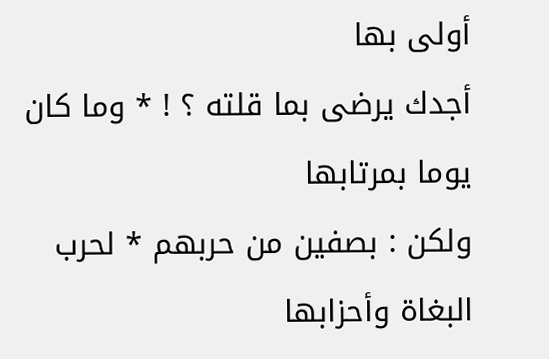أولى بها
أجدك يرضى بما قلته ؟ ! * وما كان يوما بمرتابها
ولكن : بصفين من حربهم * لحرب البغاة وأحزابها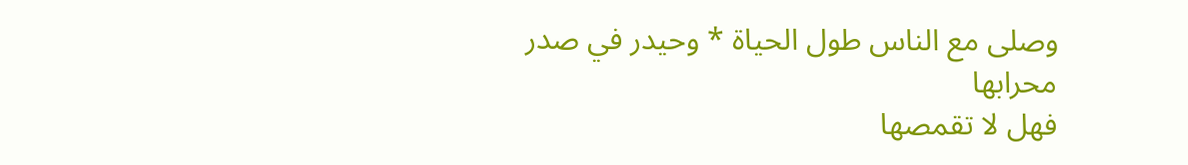وصلى مع الناس طول الحياة * وحيدر في صدر محرابها
فهل لا تقمصها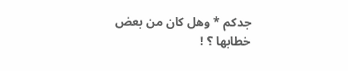جدكم * وهل كان من بعض خطابها ؟ !